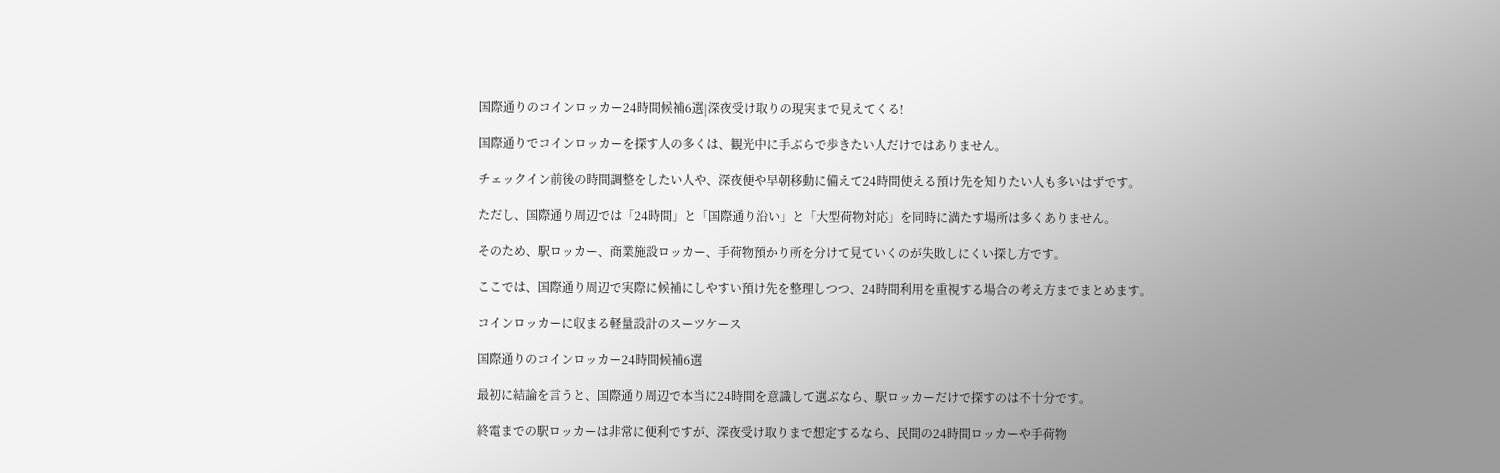国際通りのコインロッカー24時間候補6選|深夜受け取りの現実まで見えてくる!

国際通りでコインロッカーを探す人の多くは、観光中に手ぶらで歩きたい人だけではありません。

チェックイン前後の時間調整をしたい人や、深夜便や早朝移動に備えて24時間使える預け先を知りたい人も多いはずです。

ただし、国際通り周辺では「24時間」と「国際通り沿い」と「大型荷物対応」を同時に満たす場所は多くありません。

そのため、駅ロッカー、商業施設ロッカー、手荷物預かり所を分けて見ていくのが失敗しにくい探し方です。

ここでは、国際通り周辺で実際に候補にしやすい預け先を整理しつつ、24時間利用を重視する場合の考え方までまとめます。

コインロッカーに収まる軽量設計のスーツケース

国際通りのコインロッカー24時間候補6選

最初に結論を言うと、国際通り周辺で本当に24時間を意識して選ぶなら、駅ロッカーだけで探すのは不十分です。

終電までの駅ロッカーは非常に便利ですが、深夜受け取りまで想定するなら、民間の24時間ロッカーや手荷物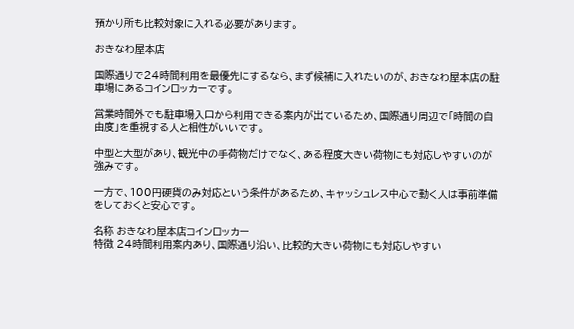預かり所も比較対象に入れる必要があります。

おきなわ屋本店

国際通りで24時間利用を最優先にするなら、まず候補に入れたいのが、おきなわ屋本店の駐車場にあるコインロッカーです。

営業時間外でも駐車場入口から利用できる案内が出ているため、国際通り周辺で「時間の自由度」を重視する人と相性がいいです。

中型と大型があり、観光中の手荷物だけでなく、ある程度大きい荷物にも対応しやすいのが強みです。

一方で、100円硬貨のみ対応という条件があるため、キャッシュレス中心で動く人は事前準備をしておくと安心です。

名称 おきなわ屋本店コインロッカー
特徴 24時間利用案内あり、国際通り沿い、比較的大きい荷物にも対応しやすい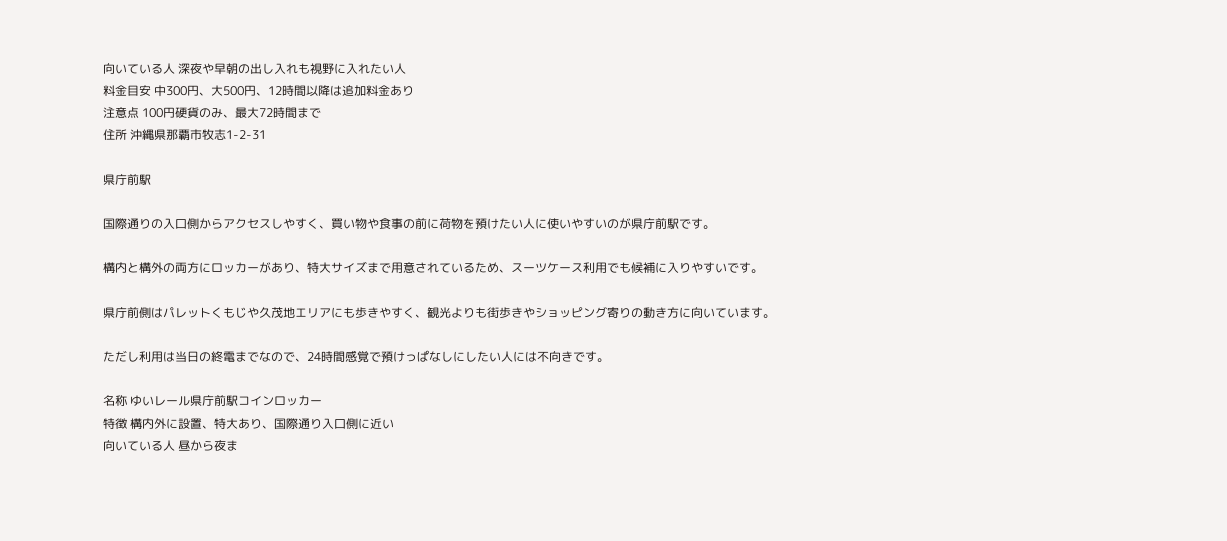向いている人 深夜や早朝の出し入れも視野に入れたい人
料金目安 中300円、大500円、12時間以降は追加料金あり
注意点 100円硬貨のみ、最大72時間まで
住所 沖縄県那覇市牧志1-2-31

県庁前駅

国際通りの入口側からアクセスしやすく、買い物や食事の前に荷物を預けたい人に使いやすいのが県庁前駅です。

構内と構外の両方にロッカーがあり、特大サイズまで用意されているため、スーツケース利用でも候補に入りやすいです。

県庁前側はパレットくもじや久茂地エリアにも歩きやすく、観光よりも街歩きやショッピング寄りの動き方に向いています。

ただし利用は当日の終電までなので、24時間感覚で預けっぱなしにしたい人には不向きです。

名称 ゆいレール県庁前駅コインロッカー
特徴 構内外に設置、特大あり、国際通り入口側に近い
向いている人 昼から夜ま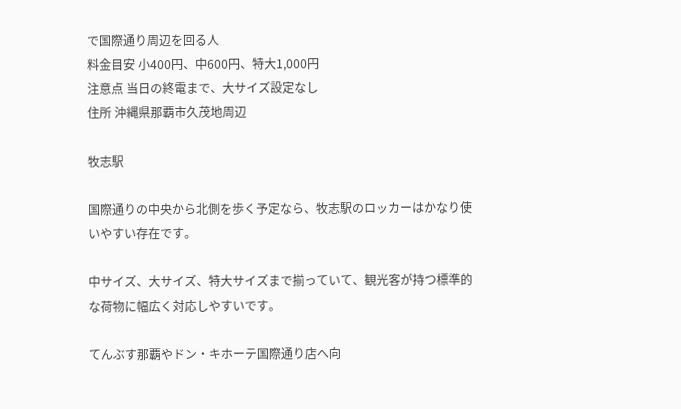で国際通り周辺を回る人
料金目安 小400円、中600円、特大1,000円
注意点 当日の終電まで、大サイズ設定なし
住所 沖縄県那覇市久茂地周辺

牧志駅

国際通りの中央から北側を歩く予定なら、牧志駅のロッカーはかなり使いやすい存在です。

中サイズ、大サイズ、特大サイズまで揃っていて、観光客が持つ標準的な荷物に幅広く対応しやすいです。

てんぶす那覇やドン・キホーテ国際通り店へ向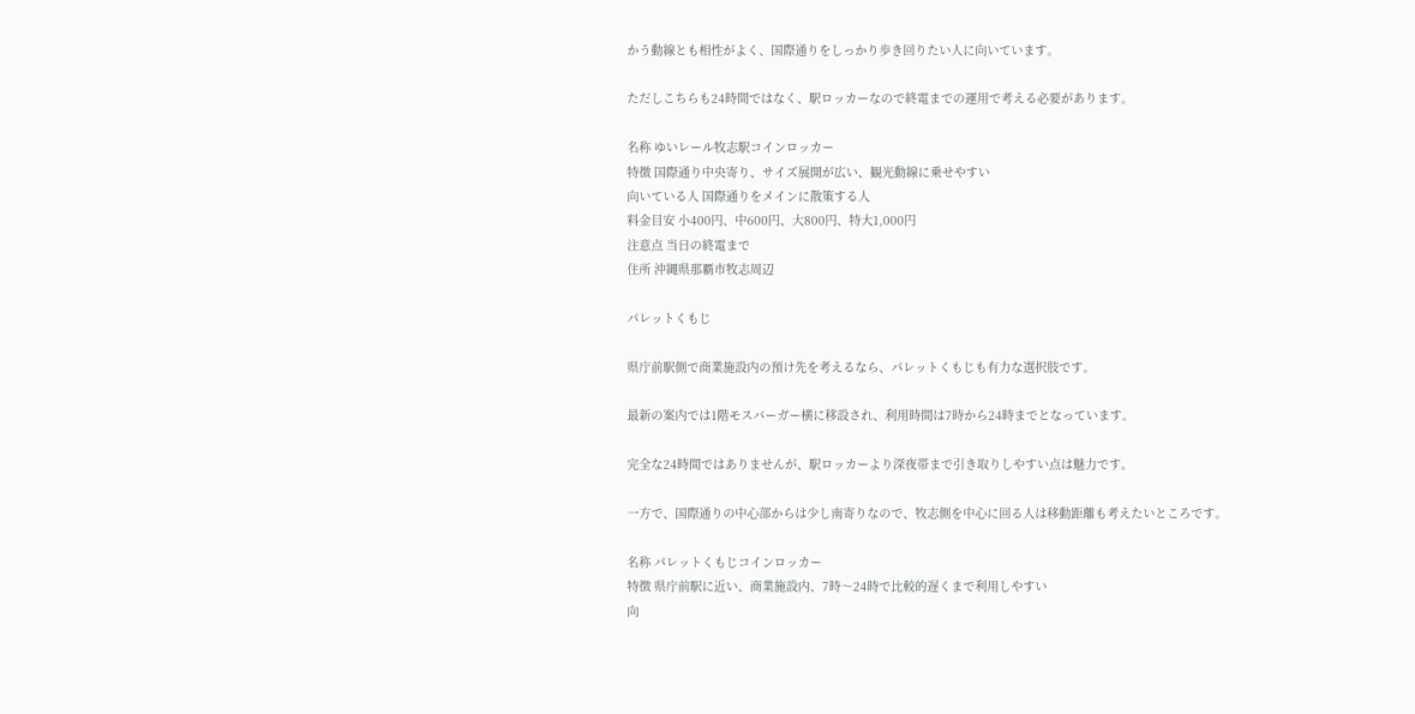かう動線とも相性がよく、国際通りをしっかり歩き回りたい人に向いています。

ただしこちらも24時間ではなく、駅ロッカーなので終電までの運用で考える必要があります。

名称 ゆいレール牧志駅コインロッカー
特徴 国際通り中央寄り、サイズ展開が広い、観光動線に乗せやすい
向いている人 国際通りをメインに散策する人
料金目安 小400円、中600円、大800円、特大1,000円
注意点 当日の終電まで
住所 沖縄県那覇市牧志周辺

パレットくもじ

県庁前駅側で商業施設内の預け先を考えるなら、パレットくもじも有力な選択肢です。

最新の案内では1階モスバーガー横に移設され、利用時間は7時から24時までとなっています。

完全な24時間ではありませんが、駅ロッカーより深夜帯まで引き取りしやすい点は魅力です。

一方で、国際通りの中心部からは少し南寄りなので、牧志側を中心に回る人は移動距離も考えたいところです。

名称 パレットくもじコインロッカー
特徴 県庁前駅に近い、商業施設内、7時〜24時で比較的遅くまで利用しやすい
向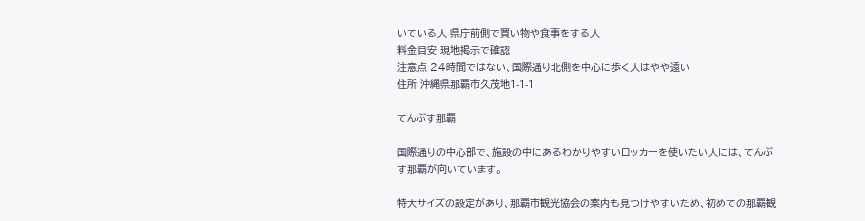いている人 県庁前側で買い物や食事をする人
料金目安 現地掲示で確認
注意点 24時間ではない、国際通り北側を中心に歩く人はやや遠い
住所 沖縄県那覇市久茂地1-1-1

てんぶす那覇

国際通りの中心部で、施設の中にあるわかりやすいロッカーを使いたい人には、てんぶす那覇が向いています。

特大サイズの設定があり、那覇市観光協会の案内も見つけやすいため、初めての那覇観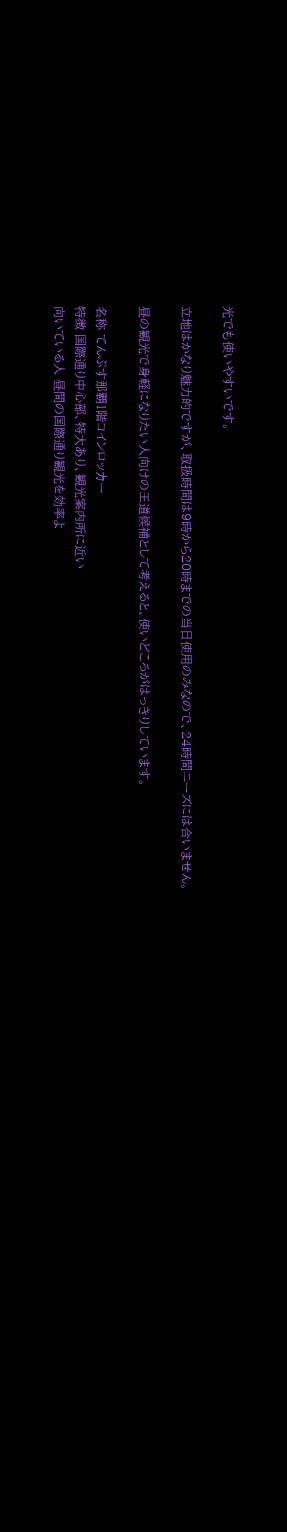光でも使いやすいです。

立地はかなり魅力的ですが、取扱時間は9時から20時までの当日使用のみなので、24時間ニーズには合いません。

昼の観光で身軽になりたい人向けの王道候補として考えると、使いどころがはっきりしています。

名称 てんぶす那覇1階コインロッカー
特徴 国際通り中心部、特大あり、観光案内所に近い
向いている人 昼間の国際通り観光を効率よ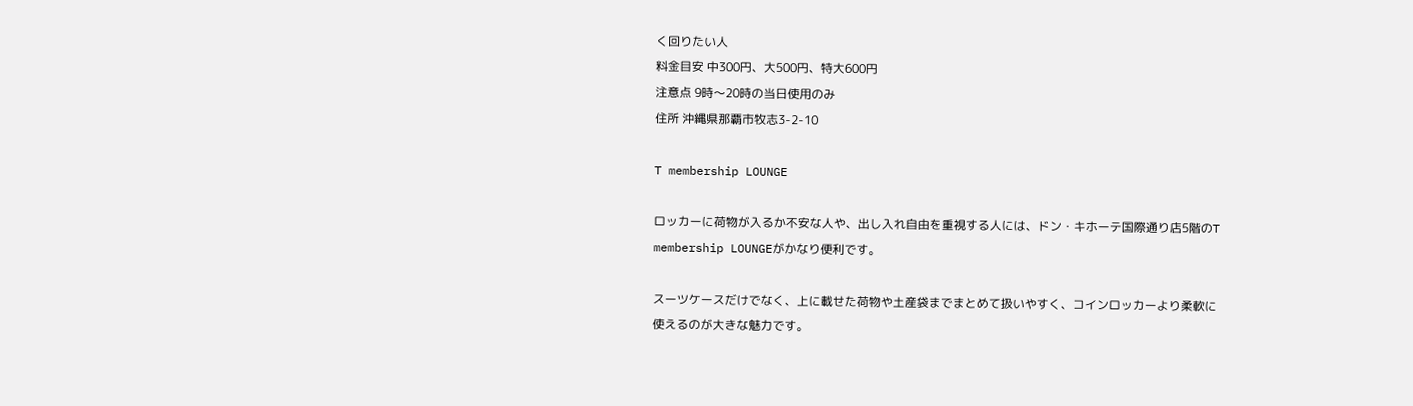く回りたい人
料金目安 中300円、大500円、特大600円
注意点 9時〜20時の当日使用のみ
住所 沖縄県那覇市牧志3-2-10

T membership LOUNGE

ロッカーに荷物が入るか不安な人や、出し入れ自由を重視する人には、ドン・キホーテ国際通り店5階のT membership LOUNGEがかなり便利です。

スーツケースだけでなく、上に載せた荷物や土産袋までまとめて扱いやすく、コインロッカーより柔軟に使えるのが大きな魅力です。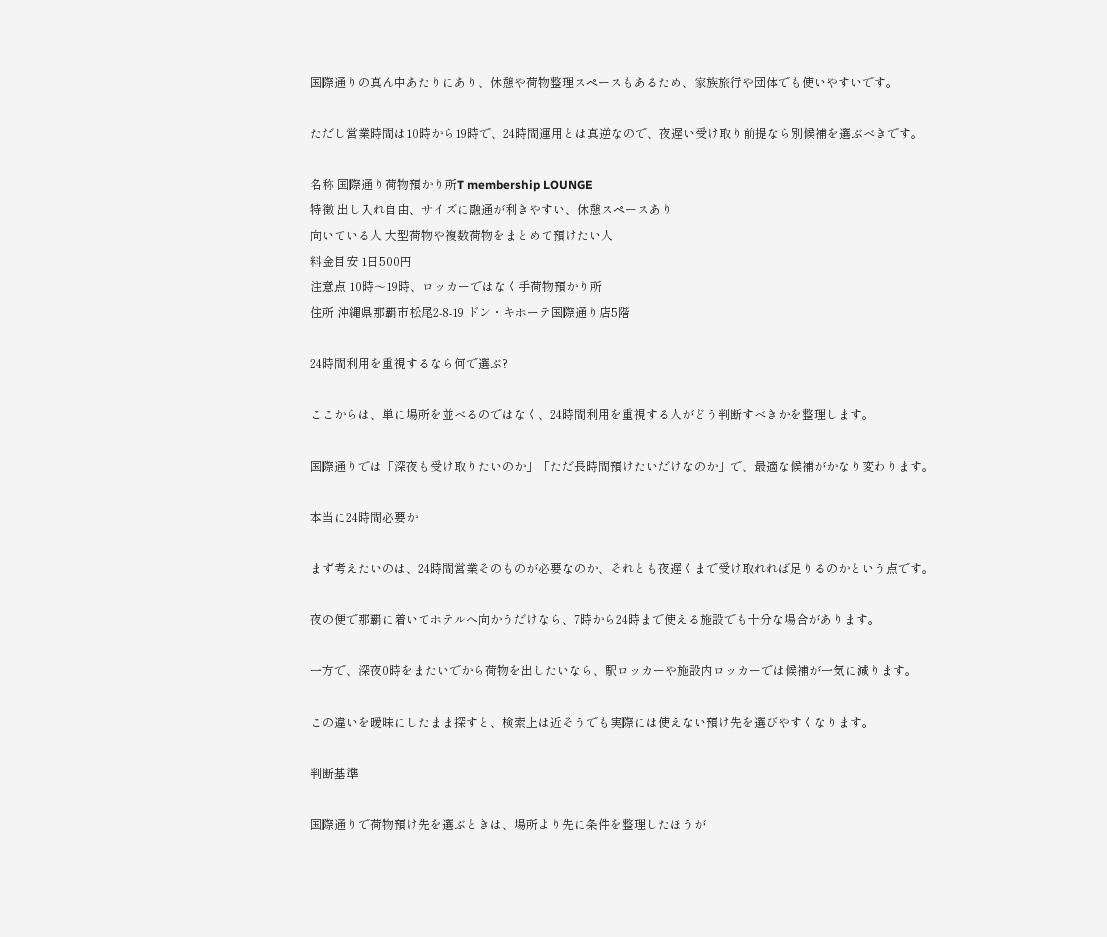国際通りの真ん中あたりにあり、休憩や荷物整理スペースもあるため、家族旅行や団体でも使いやすいです。

ただし営業時間は10時から19時で、24時間運用とは真逆なので、夜遅い受け取り前提なら別候補を選ぶべきです。

名称 国際通り荷物預かり所T membership LOUNGE
特徴 出し入れ自由、サイズに融通が利きやすい、休憩スペースあり
向いている人 大型荷物や複数荷物をまとめて預けたい人
料金目安 1日500円
注意点 10時〜19時、ロッカーではなく手荷物預かり所
住所 沖縄県那覇市松尾2-8-19 ドン・キホーテ国際通り店5階

24時間利用を重視するなら何で選ぶ?

ここからは、単に場所を並べるのではなく、24時間利用を重視する人がどう判断すべきかを整理します。

国際通りでは「深夜も受け取りたいのか」「ただ長時間預けたいだけなのか」で、最適な候補がかなり変わります。

本当に24時間必要か

まず考えたいのは、24時間営業そのものが必要なのか、それとも夜遅くまで受け取れれば足りるのかという点です。

夜の便で那覇に着いてホテルへ向かうだけなら、7時から24時まで使える施設でも十分な場合があります。

一方で、深夜0時をまたいでから荷物を出したいなら、駅ロッカーや施設内ロッカーでは候補が一気に減ります。

この違いを曖昧にしたまま探すと、検索上は近そうでも実際には使えない預け先を選びやすくなります。

判断基準

国際通りで荷物預け先を選ぶときは、場所より先に条件を整理したほうが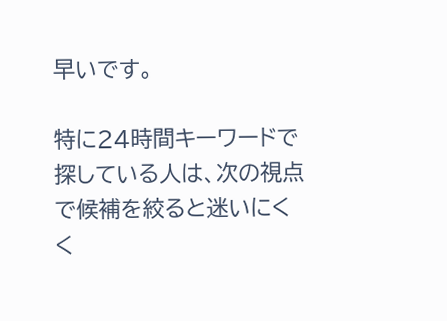早いです。

特に24時間キーワードで探している人は、次の視点で候補を絞ると迷いにくく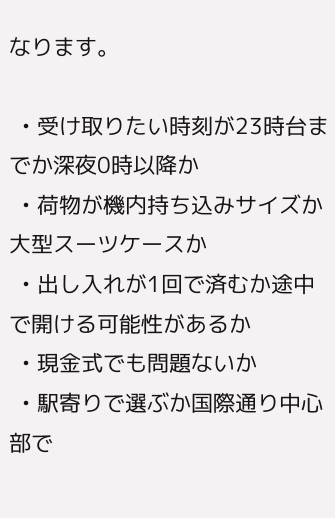なります。

  • 受け取りたい時刻が23時台までか深夜0時以降か
  • 荷物が機内持ち込みサイズか大型スーツケースか
  • 出し入れが1回で済むか途中で開ける可能性があるか
  • 現金式でも問題ないか
  • 駅寄りで選ぶか国際通り中心部で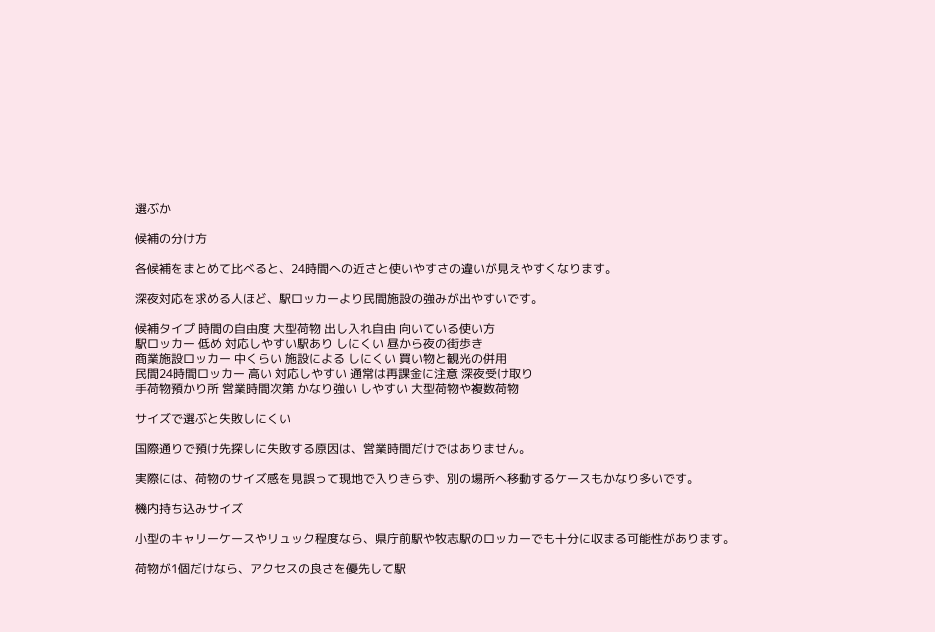選ぶか

候補の分け方

各候補をまとめて比べると、24時間への近さと使いやすさの違いが見えやすくなります。

深夜対応を求める人ほど、駅ロッカーより民間施設の強みが出やすいです。

候補タイプ 時間の自由度 大型荷物 出し入れ自由 向いている使い方
駅ロッカー 低め 対応しやすい駅あり しにくい 昼から夜の街歩き
商業施設ロッカー 中くらい 施設による しにくい 買い物と観光の併用
民間24時間ロッカー 高い 対応しやすい 通常は再課金に注意 深夜受け取り
手荷物預かり所 営業時間次第 かなり強い しやすい 大型荷物や複数荷物

サイズで選ぶと失敗しにくい

国際通りで預け先探しに失敗する原因は、営業時間だけではありません。

実際には、荷物のサイズ感を見誤って現地で入りきらず、別の場所へ移動するケースもかなり多いです。

機内持ち込みサイズ

小型のキャリーケースやリュック程度なら、県庁前駅や牧志駅のロッカーでも十分に収まる可能性があります。

荷物が1個だけなら、アクセスの良さを優先して駅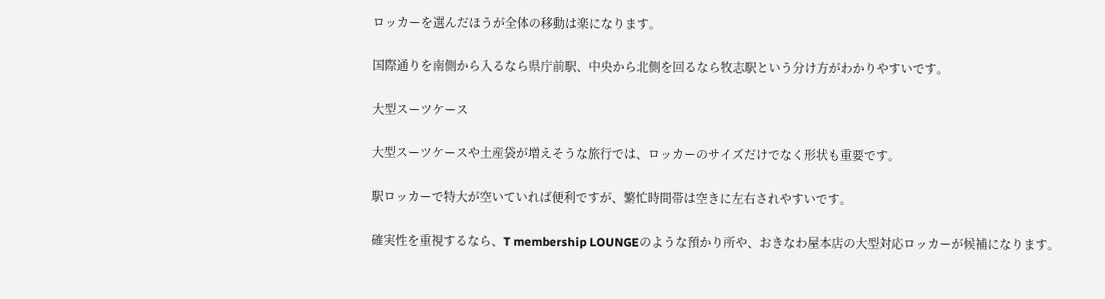ロッカーを選んだほうが全体の移動は楽になります。

国際通りを南側から入るなら県庁前駅、中央から北側を回るなら牧志駅という分け方がわかりやすいです。

大型スーツケース

大型スーツケースや土産袋が増えそうな旅行では、ロッカーのサイズだけでなく形状も重要です。

駅ロッカーで特大が空いていれば便利ですが、繁忙時間帯は空きに左右されやすいです。

確実性を重視するなら、T membership LOUNGEのような預かり所や、おきなわ屋本店の大型対応ロッカーが候補になります。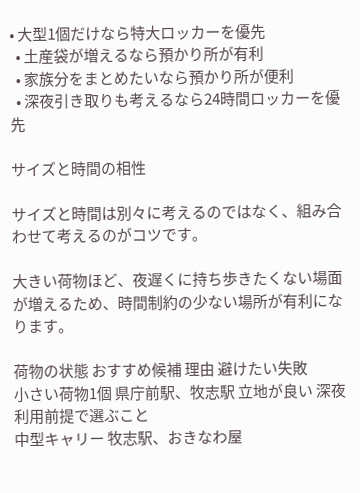• 大型1個だけなら特大ロッカーを優先
  • 土産袋が増えるなら預かり所が有利
  • 家族分をまとめたいなら預かり所が便利
  • 深夜引き取りも考えるなら24時間ロッカーを優先

サイズと時間の相性

サイズと時間は別々に考えるのではなく、組み合わせて考えるのがコツです。

大きい荷物ほど、夜遅くに持ち歩きたくない場面が増えるため、時間制約の少ない場所が有利になります。

荷物の状態 おすすめ候補 理由 避けたい失敗
小さい荷物1個 県庁前駅、牧志駅 立地が良い 深夜利用前提で選ぶこと
中型キャリー 牧志駅、おきなわ屋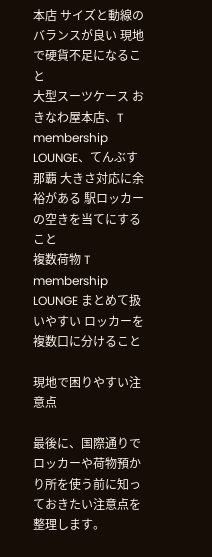本店 サイズと動線のバランスが良い 現地で硬貨不足になること
大型スーツケース おきなわ屋本店、T membership LOUNGE、てんぶす那覇 大きさ対応に余裕がある 駅ロッカーの空きを当てにすること
複数荷物 T membership LOUNGE まとめて扱いやすい ロッカーを複数口に分けること

現地で困りやすい注意点

最後に、国際通りでロッカーや荷物預かり所を使う前に知っておきたい注意点を整理します。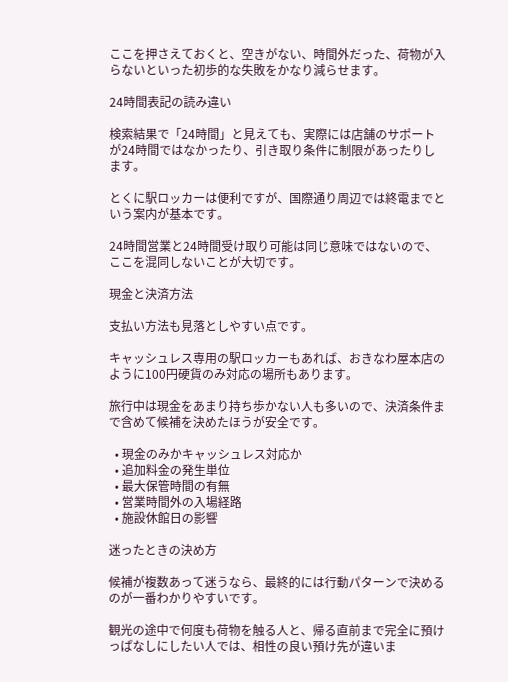ここを押さえておくと、空きがない、時間外だった、荷物が入らないといった初歩的な失敗をかなり減らせます。

24時間表記の読み違い

検索結果で「24時間」と見えても、実際には店舗のサポートが24時間ではなかったり、引き取り条件に制限があったりします。

とくに駅ロッカーは便利ですが、国際通り周辺では終電までという案内が基本です。

24時間営業と24時間受け取り可能は同じ意味ではないので、ここを混同しないことが大切です。

現金と決済方法

支払い方法も見落としやすい点です。

キャッシュレス専用の駅ロッカーもあれば、おきなわ屋本店のように100円硬貨のみ対応の場所もあります。

旅行中は現金をあまり持ち歩かない人も多いので、決済条件まで含めて候補を決めたほうが安全です。

  • 現金のみかキャッシュレス対応か
  • 追加料金の発生単位
  • 最大保管時間の有無
  • 営業時間外の入場経路
  • 施設休館日の影響

迷ったときの決め方

候補が複数あって迷うなら、最終的には行動パターンで決めるのが一番わかりやすいです。

観光の途中で何度も荷物を触る人と、帰る直前まで完全に預けっぱなしにしたい人では、相性の良い預け先が違いま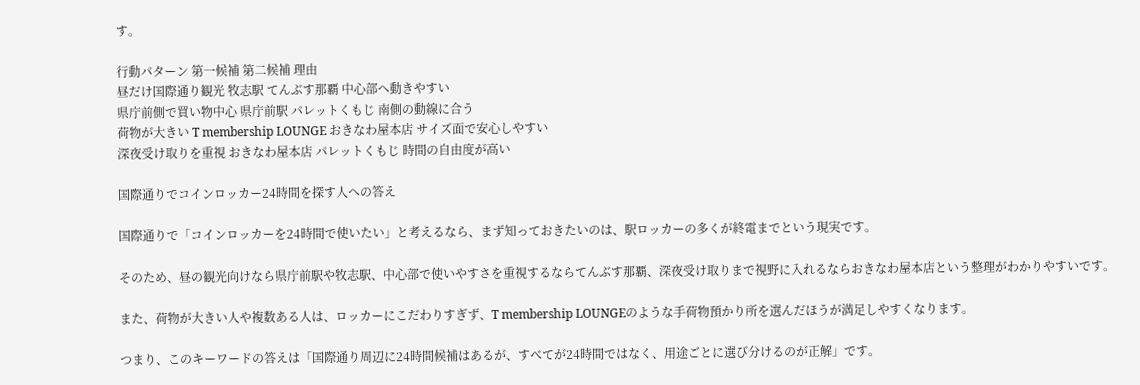す。

行動パターン 第一候補 第二候補 理由
昼だけ国際通り観光 牧志駅 てんぶす那覇 中心部へ動きやすい
県庁前側で買い物中心 県庁前駅 パレットくもじ 南側の動線に合う
荷物が大きい T membership LOUNGE おきなわ屋本店 サイズ面で安心しやすい
深夜受け取りを重視 おきなわ屋本店 パレットくもじ 時間の自由度が高い

国際通りでコインロッカー24時間を探す人への答え

国際通りで「コインロッカーを24時間で使いたい」と考えるなら、まず知っておきたいのは、駅ロッカーの多くが終電までという現実です。

そのため、昼の観光向けなら県庁前駅や牧志駅、中心部で使いやすさを重視するならてんぶす那覇、深夜受け取りまで視野に入れるならおきなわ屋本店という整理がわかりやすいです。

また、荷物が大きい人や複数ある人は、ロッカーにこだわりすぎず、T membership LOUNGEのような手荷物預かり所を選んだほうが満足しやすくなります。

つまり、このキーワードの答えは「国際通り周辺に24時間候補はあるが、すべてが24時間ではなく、用途ごとに選び分けるのが正解」です。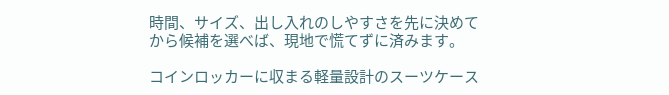時間、サイズ、出し入れのしやすさを先に決めてから候補を選べば、現地で慌てずに済みます。

コインロッカーに収まる軽量設計のスーツケース